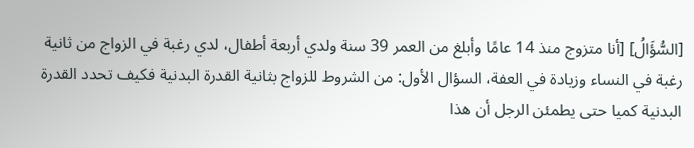[السُّؤَالُ] [أنا متزوج منذ 14 عامًا وأبلغ من العمر 39 سنة ولدي أربعة أطفال، لدي رغبة في الزواج من ثانية رغبة في النساء وزيادة في العفة، السؤال الأول: من الشروط للزواج بثانية القدرة البدنية فكيف تحدد القدرة البدنية كميا حتى يطمئن الرجل أن هذا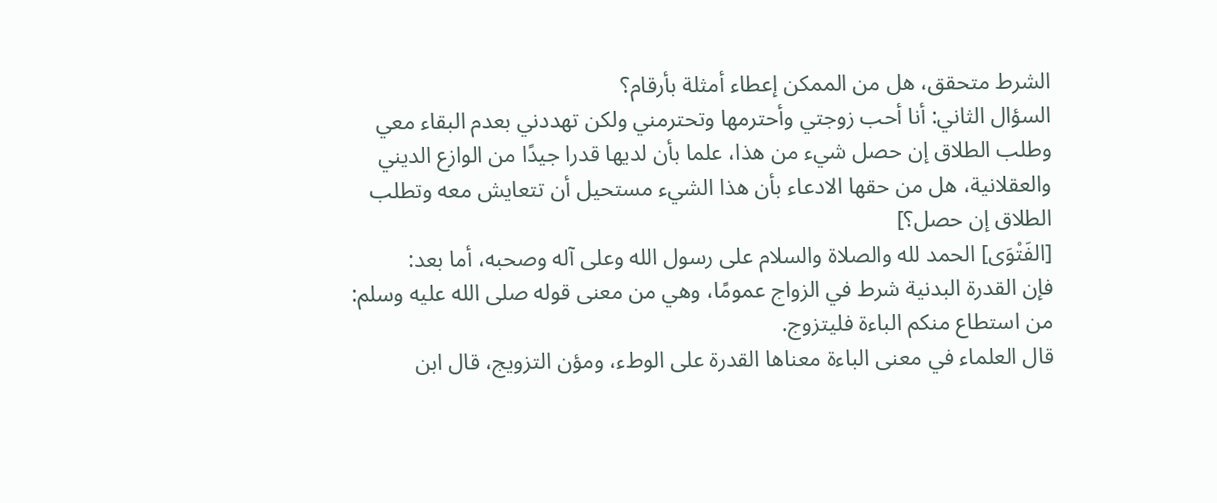الشرط متحقق، هل من الممكن إعطاء أمثلة بأرقام؟
السؤال الثاني: أنا أحب زوجتي وأحترمها وتحترمني ولكن تهددني بعدم البقاء معي وطلب الطلاق إن حصل شيء من هذا، علما بأن لديها قدرا جيدًا من الوازع الديني والعقلانية، هل من حقها الادعاء بأن هذا الشيء مستحيل أن تتعايش معه وتطلب الطلاق إن حصل؟]
[الفَتْوَى] الحمد لله والصلاة والسلام على رسول الله وعلى آله وصحبه، أما بعد:
فإن القدرة البدنية شرط في الزواج عمومًا، وهي من معنى قوله صلى الله عليه وسلم: من استطاع منكم الباءة فليتزوج.
قال العلماء في معنى الباءة معناها القدرة على الوطء، ومؤن التزويج، قال ابن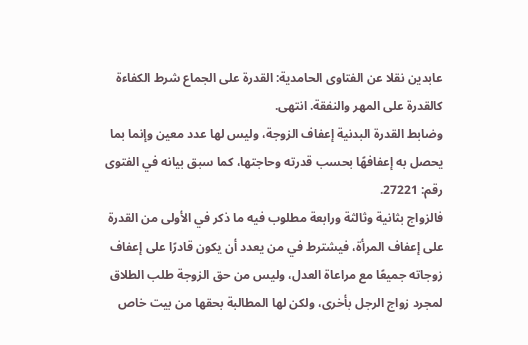عابدين نقلا عن الفتاوى الحامدية: القدرة على الجماع شرط الكفاءة كالقدرة على المهر والنفقة. انتهى.
وضابط القدرة البدنية إعفاف الزوجة، وليس لها عدد معين وإنما بما يحصل به إعفافهًا بحسب قدرته وحاجتها، كما سبق بيانه في الفتوى رقم: 27221.
فالزواج بثانية وثالثة ورابعة مطلوب فيه ما ذكر في الأولى من القدرة على إعفاف المرأة، فيشترط في من يعدد أن يكون قادرًا على إعفاف زوجاته جميعًا مع مراعاة العدل، وليس من حق الزوجة طلب الطلاق لمجرد زواج الرجل بأخرى، ولكن لها المطالبة بحقها من بيت خاص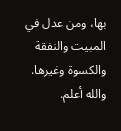بها، ومن عدل في المبيت والنفقة والكسوة وغيرها.
والله أعلم.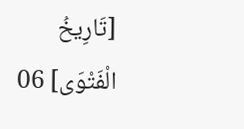[تَارِيخُ الْفَتْوَى] 06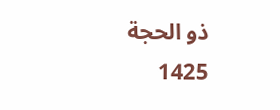ذو الحجة 1425